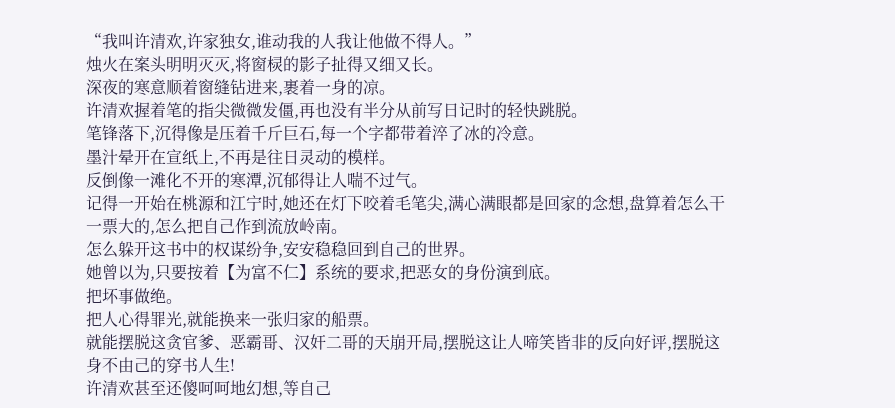“我叫许清欢,许家独女,谁动我的人我让他做不得人。”
烛火在案头明明灭灭,将窗棂的影子扯得又细又长。
深夜的寒意顺着窗缝钻进来,裹着一身的凉。
许清欢握着笔的指尖微微发僵,再也没有半分从前写日记时的轻快跳脱。
笔锋落下,沉得像是压着千斤巨石,每一个字都带着淬了冰的冷意。
墨汁晕开在宣纸上,不再是往日灵动的模样。
反倒像一滩化不开的寒潭,沉郁得让人喘不过气。
记得一开始在桃源和江宁时,她还在灯下咬着毛笔尖,满心满眼都是回家的念想,盘算着怎么干一票大的,怎么把自己作到流放岭南。
怎么躲开这书中的权谋纷争,安安稳稳回到自己的世界。
她曾以为,只要按着【为富不仁】系统的要求,把恶女的身份演到底。
把坏事做绝。
把人心得罪光,就能换来一张归家的船票。
就能摆脱这贪官爹、恶霸哥、汉奸二哥的天崩开局,摆脱这让人啼笑皆非的反向好评,摆脱这身不由己的穿书人生!
许清欢甚至还傻呵呵地幻想,等自己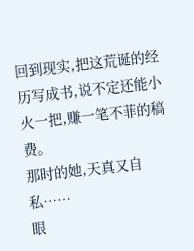回到现实,把这荒诞的经历写成书,说不定还能小火一把,赚一笔不菲的稿费。
那时的她,天真又自私……
眼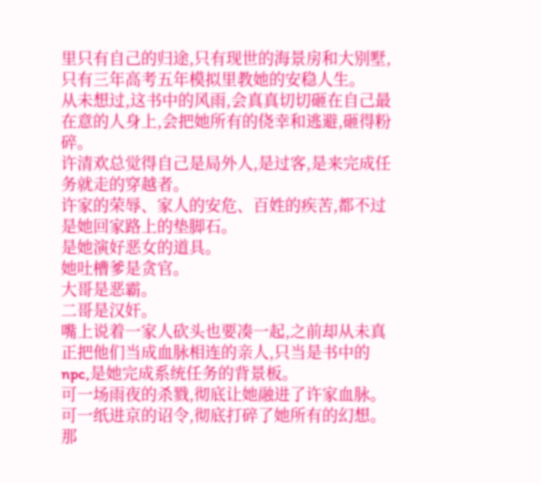里只有自己的归途,只有现世的海景房和大别墅,只有三年高考五年模拟里教她的安稳人生。
从未想过,这书中的风雨,会真真切切砸在自己最在意的人身上,会把她所有的侥幸和逃避,砸得粉碎。
许清欢总觉得自己是局外人,是过客,是来完成任务就走的穿越者。
许家的荣辱、家人的安危、百姓的疾苦,都不过是她回家路上的垫脚石。
是她演好恶女的道具。
她吐槽爹是贪官。
大哥是恶霸。
二哥是汉奸。
嘴上说着一家人砍头也要凑一起,之前却从未真正把他们当成血脉相连的亲人,只当是书中的npc,是她完成系统任务的背景板。
可一场雨夜的杀戮,彻底让她融进了许家血脉。
可一纸进京的诏令,彻底打碎了她所有的幻想。
那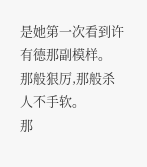是她第一次看到许有德那副模样。
那般狠厉,那般杀人不手软。
那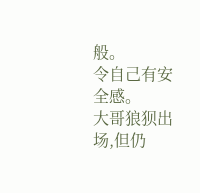般。
令自己有安全感。
大哥狼狈出场,但仍